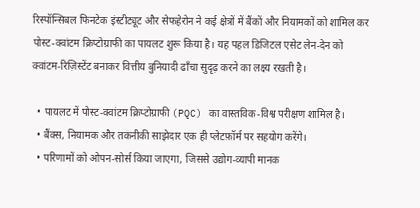रिस्पॉन्सिबल फिनटेक इंस्टीट्यूट और सेफहेरोन ने कई क्षेत्रों में बैंकों और नियामकों को शामिल कर पोस्ट‑क्वांटम क्रिप्टोग्राफी का पायलट शुरू किया है। यह पहल डिजिटल एसेट लेन‑देन को क्वांटम‑रिज़िस्टेंट बनाकर वित्तीय बुनियादी ढाँचा सुदृढ़ करने का लक्ष्य रखती है।

  • पायलट में पोस्ट‑क्वांटम क्रिप्टोग्राफी (PQC) का वास्तविक‑विश्व परीक्षण शामिल है।
  • बैंक्स, नियामक और तकनीकी साझेदार एक ही प्लेटफ़ॉर्म पर सहयोग करेंगे।
  • परिणामों को ओपन‑सोर्स किया जाएगा, जिससे उद्योग‑व्यापी मानक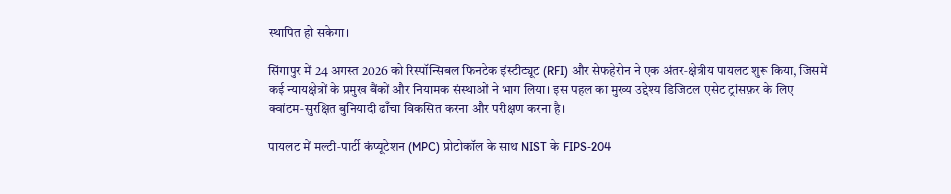स्थापित हो सकेगा।

सिंगापुर में 24 अगस्त 2026 को रिस्पॉन्सिबल फिनटेक इंस्टीट्यूट (RFI) और सेफहेरोन ने एक अंतर‑क्षेत्रीय पायलट शुरू किया, जिसमें कई न्यायक्षेत्रों के प्रमुख बैंकों और नियामक संस्थाओं ने भाग लिया। इस पहल का मुख्य उद्देश्य डिजिटल एसेट ट्रांसफ़र के लिए क्वांटम‑सुरक्षित बुनियादी ढाँचा विकसित करना और परीक्षण करना है।

पायलट में मल्टी‑पार्टी कंप्यूटेशन (MPC) प्रोटोकॉल के साथ NIST के FIPS‑204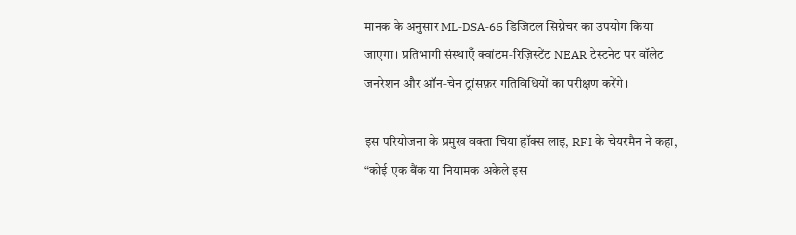मानक के अनुसार ML‑DSA‑65 डिजिटल सिग्नेचर का उपयोग किया जाएगा। प्रतिभागी संस्थाएँ क्वांटम‑रिज़िस्टेंट NEAR टेस्टनेट पर वॉलेट जनरेशन और ऑन‑चेन ट्रांसफ़र गतिविधियों का परीक्षण करेंगे।

इस परियोजना के प्रमुख वक्ता चिया हॉक्स लाइ, RFI के चेयरमैन ने कहा, “कोई एक बैंक या नियामक अकेले इस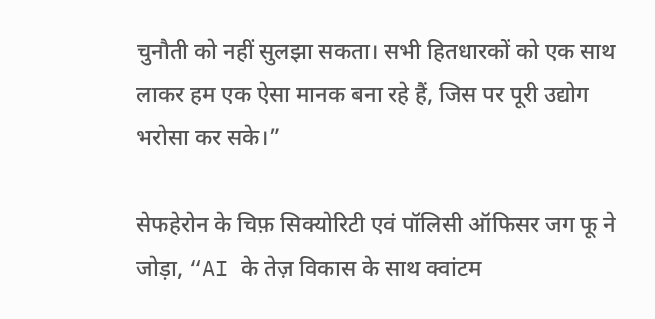चुनौती को नहीं सुलझा सकता। सभी हितधारकों को एक साथ लाकर हम एक ऐसा मानक बना रहे हैं, जिस पर पूरी उद्योग भरोसा कर सके।”

सेफहेरोन के चिफ़ सिक्योरिटी एवं पॉलिसी ऑफिसर जग फू ने जोड़ा, “AI के तेज़ विकास के साथ क्वांटम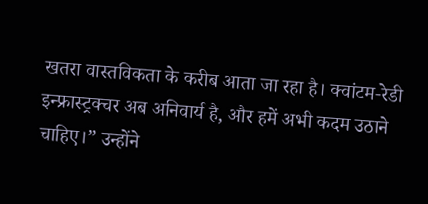खतरा वास्तविकता के करीब आता जा रहा है। क्वांटम‑रेडी इन्फ्रास्ट्रक्चर अब अनिवार्य है, और हमें अभी कदम उठाने चाहिए।” उन्होंने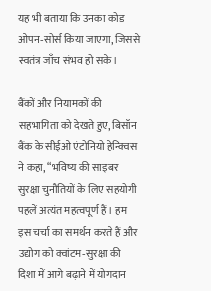यह भी बताया कि उनका कोड ओपन‑सोर्स किया जाएगा, जिससे स्वतंत्र जाँच संभव हो सके।

बैंकों और नियामकों की सहभागिता को देखते हुए, बिसॉन बैंक के सीईओ एंटोनियो हेन्क्विस ने कहा, “भविष्य की साइबर सुरक्षा चुनौतियों के लिए सहयोगी पहलें अत्यंत महत्वपूर्ण हैं। हम इस चर्चा का समर्थन करते हैं और उद्योग को क्वांटम‑सुरक्षा की दिशा में आगे बढ़ाने में योगदान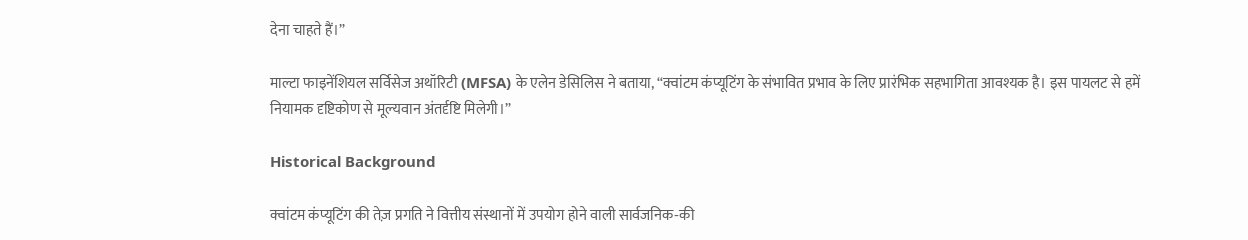देना चाहते हैं।”

माल्टा फाइनेंशियल सर्विसेज अथॉरिटी (MFSA) के एलेन डेसिलिस ने बताया, “क्वांटम कंप्यूटिंग के संभावित प्रभाव के लिए प्रारंभिक सहभागिता आवश्यक है। इस पायलट से हमें नियामक दृष्टिकोण से मूल्यवान अंतर्दृष्टि मिलेगी।”

Historical Background

क्वांटम कंप्यूटिंग की तेज़ प्रगति ने वित्तीय संस्थानों में उपयोग होने वाली सार्वजनिक‑की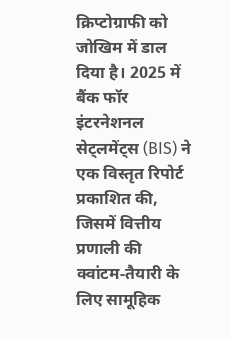क्रिप्टोग्राफी को जोखिम में डाल दिया है। 2025 में बैंक फॉर इंटरनेशनल सेट्लमेंट्स (BIS) ने एक विस्तृत रिपोर्ट प्रकाशित की, जिसमें वित्तीय प्रणाली की क्वांटम‑तैयारी के लिए सामूहिक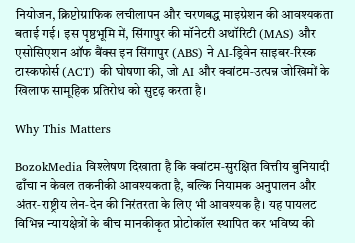नियोजन, क्रिप्टोग्राफिक लचीलापन और चरणबद्ध माइग्रेशन की आवश्यकता बताई गई। इस पृष्ठभूमि में, सिंगापुर की मॉनेटरी अथॉरिटी (MAS) और एसोसिएशन ऑफ बैंक्स इन सिंगापुर (ABS) ने AI‑ड्रिवेन साइबर‑रिस्क टास्कफोर्स (ACT) की घोषणा की, जो AI और क्वांटम‑उत्पन्न जोखिमों के खिलाफ सामूहिक प्रतिरोध को सुदृढ़ करता है।

Why This Matters

BozokMedia विश्लेषण दिखाता है कि क्वांटम‑सुरक्षित वित्तीय बुनियादी ढाँचा न केवल तकनीकी आवश्यकता है, बल्कि नियामक अनुपालन और अंतर‑राष्ट्रीय लेन‑देन की निरंतरता के लिए भी आवश्यक है। यह पायलट विभिन्न न्यायक्षेत्रों के बीच मानकीकृत प्रोटोकॉल स्थापित कर भविष्य की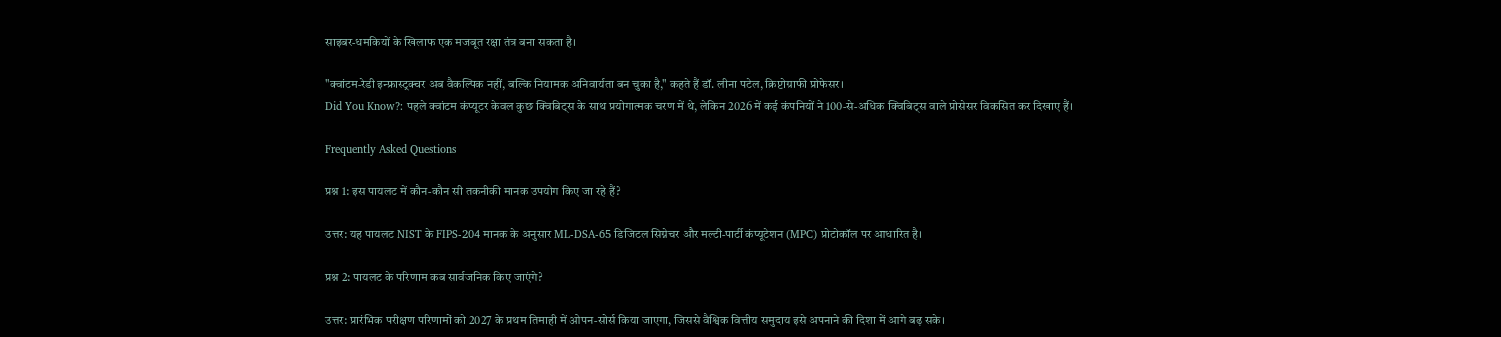साइबर‑धमकियों के खिलाफ एक मजबूत रक्षा तंत्र बना सकता है।

"क्वांटम‑रेडी इन्फ्रास्ट्रक्चर अब वैकल्पिक नहीं, बल्कि नियामक अनिवार्यता बन चुका है," कहते हैं डॉ. लीना पटेल, क्रिप्टोग्राफी प्रोफेसर।
Did You Know?: पहले क्वांटम कंप्यूटर केवल कुछ क्विबिट्स के साथ प्रयोगात्मक चरण में थे, लेकिन 2026 में कई कंपनियों ने 100‑से‑अधिक क्विबिट्स वाले प्रोसेसर विकसित कर दिखाए हैं।

Frequently Asked Questions

प्रश्न 1: इस पायलट में कौन‑कौन सी तकनीकी मानक उपयोग किए जा रहे हैं?

उत्तर: यह पायलट NIST के FIPS‑204 मानक के अनुसार ML‑DSA‑65 डिजिटल सिग्नेचर और मल्टी‑पार्टी कंप्यूटेशन (MPC) प्रोटोकॉल पर आधारित है।

प्रश्न 2: पायलट के परिणाम कब सार्वजनिक किए जाएंगे?

उत्तर: प्रारंभिक परीक्षण परिणामों को 2027 के प्रथम तिमाही में ओपन‑सोर्स किया जाएगा, जिससे वैश्विक वित्तीय समुदाय इसे अपनाने की दिशा में आगे बढ़ सके।